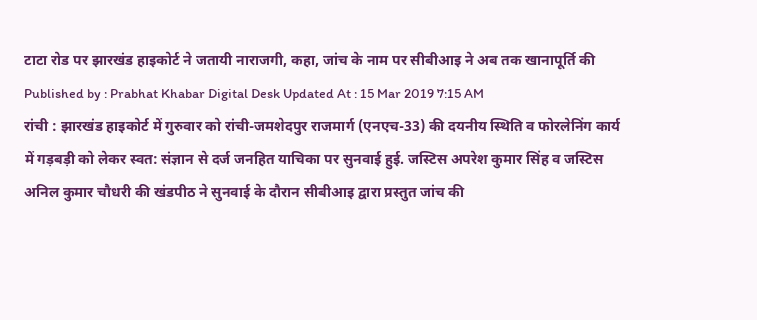टाटा रोड पर झारखंड हाइकोर्ट ने जतायी नाराजगी, कहा, जांच के नाम पर सीबीआइ ने अब तक खानापूर्ति की
Published by : Prabhat Khabar Digital Desk Updated At : 15 Mar 2019 7:15 AM
रांची : झारखंड हाइकोर्ट में गुरुवार को रांची-जमशेदपुर राजमार्ग (एनएच-33) की दयनीय स्थिति व फोरलेनिंग कार्य में गड़बड़ी को लेकर स्वत: संज्ञान से दर्ज जनहित याचिका पर सुनवाई हुई. जस्टिस अपरेश कुमार सिंह व जस्टिस अनिल कुमार चौधरी की खंडपीठ ने सुनवाई के दौरान सीबीआइ द्वारा प्रस्तुत जांच की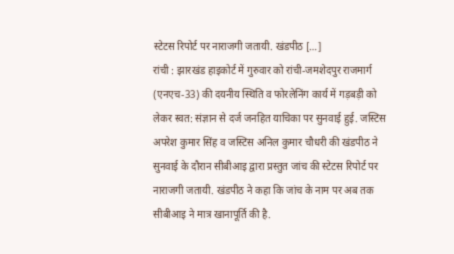स्टेटस रिपोर्ट पर नाराजगी जतायी. खंडपीठ […]
रांची : झारखंड हाइकोर्ट में गुरुवार को रांची-जमशेदपुर राजमार्ग (एनएच-33) की दयनीय स्थिति व फोरलेनिंग कार्य में गड़बड़ी को लेकर स्वत: संज्ञान से दर्ज जनहित याचिका पर सुनवाई हुई. जस्टिस अपरेश कुमार सिंह व जस्टिस अनिल कुमार चौधरी की खंडपीठ ने सुनवाई के दौरान सीबीआइ द्वारा प्रस्तुत जांच की स्टेटस रिपोर्ट पर नाराजगी जतायी. खंडपीठ ने कहा कि जांच के नाम पर अब तक सीबीआइ ने मात्र खानापूर्ति की है.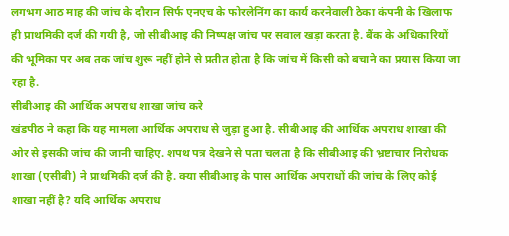लगभग आठ माह की जांच के दौरान सिर्फ एनएच के फोरलेनिंग का कार्य करनेवाली ठेका कंपनी के खिलाफ ही प्राथमिकी दर्ज की गयी है, जो सीबीआइ की निष्पक्ष जांच पर सवाल खड़ा करता है. बैंक के अधिकारियों की भूमिका पर अब तक जांच शुरू नहीं होने से प्रतीत होता है कि जांच में किसी को बचाने का प्रयास किया जा रहा है.
सीबीआइ की आर्थिक अपराध शाखा जांच करे
खंडपीठ ने कहा कि यह मामला आर्थिक अपराध से जुड़ा हुआ है. सीबीआइ की आर्थिक अपराध शाखा की ओर से इसकी जांच की जानी चाहिए. शपथ पत्र देखने से पता चलता है कि सीबीआइ की भ्रष्टाचार निरोधक शाखा (एसीबी) ने प्राथमिकी दर्ज की है. क्या सीबीआइ के पास आर्थिक अपराधों की जांच के लिए कोई शाखा नहीं है? यदि आर्थिक अपराध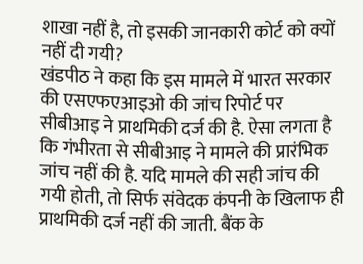शाखा नहीं है, तो इसकी जानकारी कोर्ट को क्यों नहीं दी गयी?
खंडपीठ ने कहा कि इस मामले में भारत सरकार की एसएफएआइओ की जांच रिपोर्ट पर सीबीआइ ने प्राथमिकी दर्ज की है. ऐसा लगता है कि गंभीरता से सीबीआइ ने मामले की प्रारंभिक जांच नहीं की है. यदि मामले की सही जांच की गयी होती, तो सिर्फ संवेदक कंपनी के खिलाफ ही प्राथमिकी दर्ज नहीं की जाती. बैंक के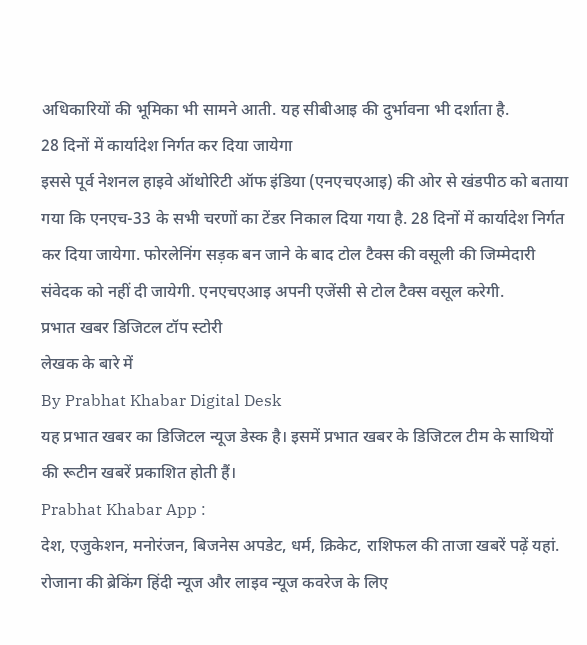अधिकारियों की भूमिका भी सामने आती. यह सीबीआइ की दुर्भावना भी दर्शाता है.
28 दिनों में कार्यादेश निर्गत कर दिया जायेगा
इससे पूर्व नेशनल हाइवे ऑथोरिटी ऑफ इंडिया (एनएचएआइ) की ओर से खंडपीठ को बताया गया कि एनएच-33 के सभी चरणों का टेंडर निकाल दिया गया है. 28 दिनों में कार्यादेश निर्गत कर दिया जायेगा. फोरलेनिंग सड़क बन जाने के बाद टोल टैक्स की वसूली की जिम्मेदारी संवेदक को नहीं दी जायेगी. एनएचएआइ अपनी एजेंसी से टोल टैक्स वसूल करेगी.
प्रभात खबर डिजिटल टॉप स्टोरी
लेखक के बारे में
By Prabhat Khabar Digital Desk
यह प्रभात खबर का डिजिटल न्यूज डेस्क है। इसमें प्रभात खबर के डिजिटल टीम के साथियों की रूटीन खबरें प्रकाशित होती हैं।
Prabhat Khabar App :
देश, एजुकेशन, मनोरंजन, बिजनेस अपडेट, धर्म, क्रिकेट, राशिफल की ताजा खबरें पढ़ें यहां. रोजाना की ब्रेकिंग हिंदी न्यूज और लाइव न्यूज कवरेज के लिए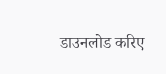डाउनलोड करिए